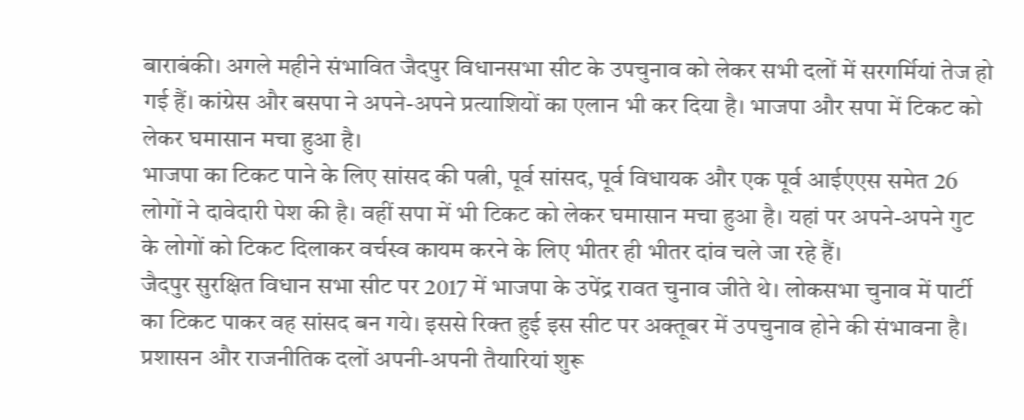बाराबंकी। अगले महीने संभावित जैदपुर विधानसभा सीट के उपचुनाव को लेकर सभी दलों में सरगर्मियां तेज हो गई हैं। कांग्रेस और बसपा ने अपने-अपने प्रत्याशियों का एलान भी कर दिया है। भाजपा और सपा में टिकट को लेकर घमासान मचा हुआ है।
भाजपा का टिकट पाने के लिए सांसद की पत्नी, पूर्व सांसद, पूर्व विधायक और एक पूर्व आईएएस समेत 26 लोगों ने दावेदारी पेश की है। वहीं सपा में भी टिकट को लेकर घमासान मचा हुआ है। यहां पर अपने-अपने गुट के लोगों को टिकट दिलाकर वर्चस्व कायम करने के लिए भीतर ही भीतर दांव चले जा रहे हैं।
जैदपुर सुरक्षित विधान सभा सीट पर 2017 में भाजपा के उपेंद्र रावत चुनाव जीते थे। लोकसभा चुनाव में पार्टी का टिकट पाकर वह सांसद बन गये। इससे रिक्त हुई इस सीट पर अक्तूबर में उपचुनाव होने की संभावना है।
प्रशासन और राजनीतिक दलों अपनी-अपनी तैयारियां शुरू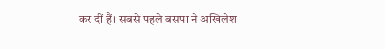कर दीं हैं। सबसे पहले बसपा ने अखिलेश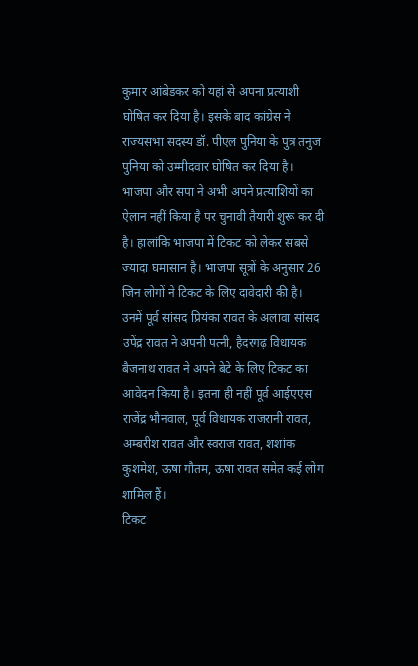कुमार आंबेडकर को यहां से अपना प्रत्याशी घोषित कर दिया है। इसके बाद कांग्रेस ने राज्यसभा सदस्य डॉ. पीएल पुनिया के पुत्र तनुज पुनिया को उम्मीदवार घोषित कर दिया है।
भाजपा और सपा ने अभी अपने प्रत्याशियों का ऐलान नहीं किया है पर चुनावी तैयारी शुरू कर दी है। हालांकि भाजपा में टिकट को लेकर सबसे ज्यादा घमासान है। भाजपा सूत्रों के अनुसार 26 जिन लोगों ने टिकट के लिए दावेदारी की है।
उनमें पूर्व सांसद प्रियंका रावत के अलावा सांसद उपेंद्र रावत ने अपनी पत्नी, हैदरगढ़ विधायक बैजनाथ रावत ने अपने बेटे के लिए टिकट का आवेदन किया है। इतना ही नहीं पूर्व आईएएस राजेंद्र भौनवाल, पूर्व विधायक राजरानी रावत, अम्बरीश रावत और स्वराज रावत, शशांक कुशमेश, ऊषा गौतम, ऊषा रावत समेत कई लोग शामिल हैं।
टिकट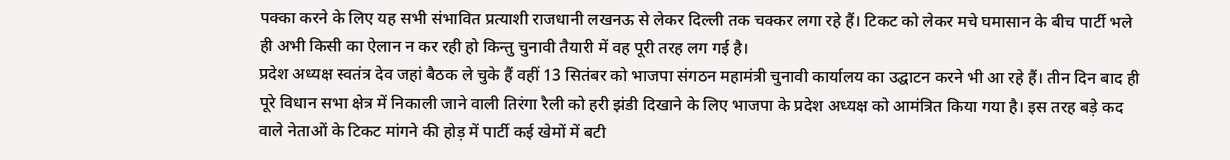पक्का करने के लिए यह सभी संभावित प्रत्याशी राजधानी लखनऊ से लेकर दिल्ली तक चक्कर लगा रहे हैं। टिकट को लेकर मचे घमासान के बीच पार्टी भले ही अभी किसी का ऐलान न कर रही हो किन्तु चुनावी तैयारी में वह पूरी तरह लग गई है।
प्रदेश अध्यक्ष स्वतंत्र देव जहां बैठक ले चुके हैं वहीं 13 सितंबर को भाजपा संगठन महामंत्री चुनावी कार्यालय का उद्घाटन करने भी आ रहे हैं। तीन दिन बाद ही पूरे विधान सभा क्षेत्र में निकाली जाने वाली तिरंगा रैली को हरी झंडी दिखाने के लिए भाजपा के प्रदेश अध्यक्ष को आमंत्रित किया गया है। इस तरह बड़े कद वाले नेताओं के टिकट मांगने की होड़ में पार्टी कई खेमों में बटी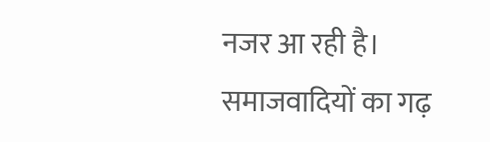नजर आ रही है।
समाजवादियों का गढ़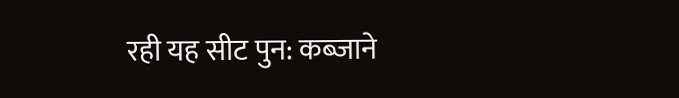रही यह सीट पुन: कब्जाने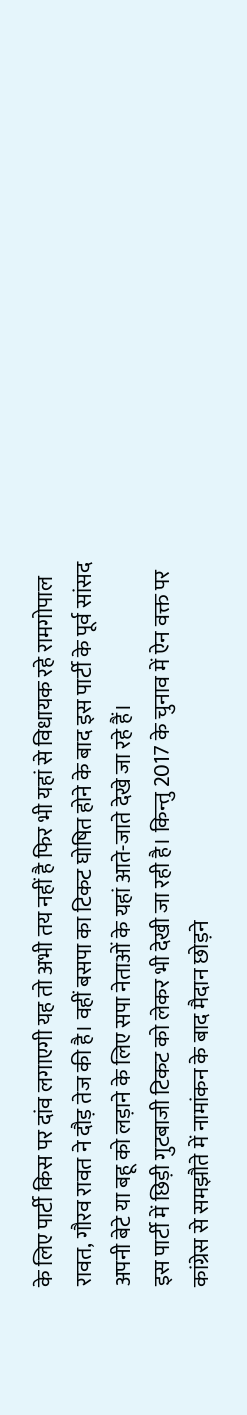के लिए पार्टी किस पर दांव लगाएगी यह तो अभी तय नहीं है फिर भी यहां से विधायक रहे रामगोपाल रावत, गौरव रावत ने दौड़ तेज की है। वहीं बसपा का टिकट घोषित होने के बाद इस पार्टी के पूर्व सांसद अपनी बेटे या बहू को लड़ाने के लिए सपा नेताओं के यहां आते-जाते देखे जा रहे हैं।
इस पार्टी में छिड़ी गुटबाजी टिकट को लेकर भी देखी जा रही है। किन्तु 2017 के चुनाव में ऐन वक्त पर कांग्रेस से समझौते में नामांकन के बाद मैदान छोड़ने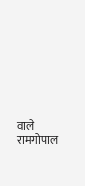वाले रामगोपाल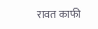रावत काफी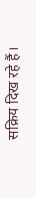सक्रिय दिख रहे हैं।